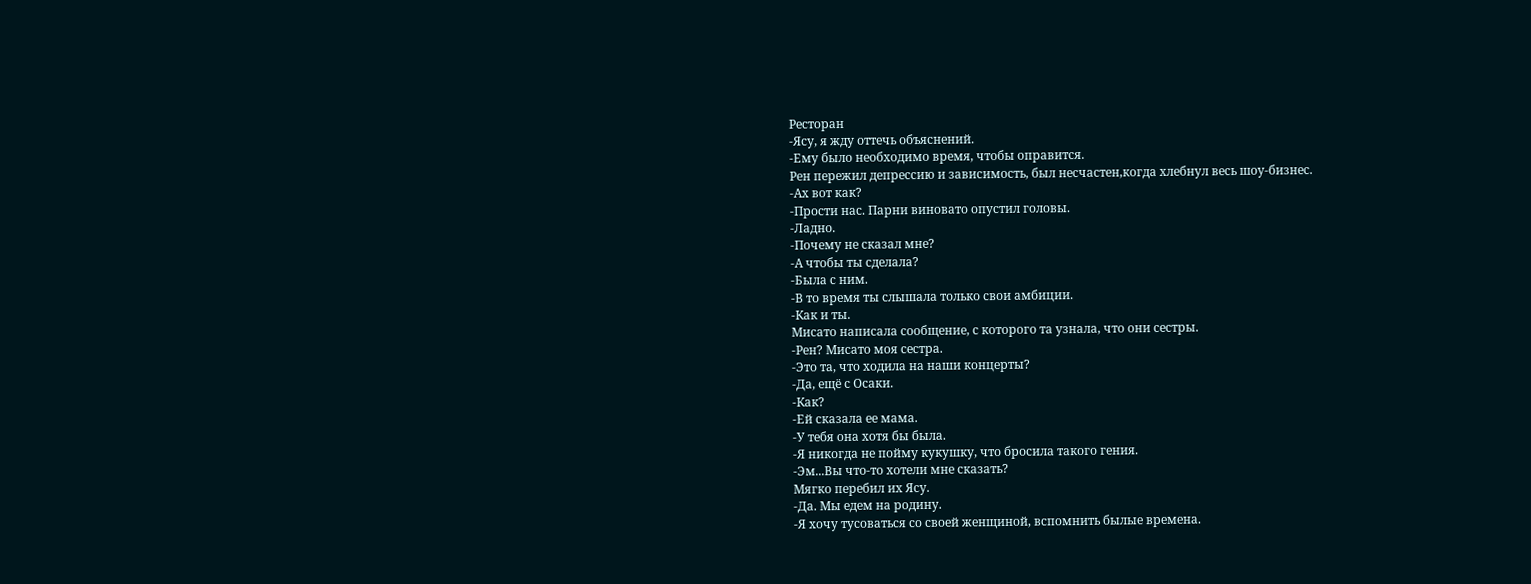Ресторан
-Ясу, я жду оттечь объяснений.
-Ему было необходимо время, чтобы оправится.
Рен пережил депрессию и зависимость, был несчастен,когда хлебнул весь шоу-бизнес.
-Ах вот как?
-Прости нас. Парни виновато опустил головы.
-Ладно.
-Почему не сказал мне?
-А чтобы ты сделала?
-Была с ним.
-В то время ты слышала только свои амбиции.
-Как и ты.
Мисато написала сообщение, с которого та узнала, что они сестры.
-Рен? Мисато моя сестра.
-Это та, что ходила на наши концерты?
-Да, ещё с Осаки.
-Как?
-Ей сказала ее мама.
-У тебя она хотя бы была.
-Я никогда не пойму кукушку, что бросила такого гения.
-Эм...Вы что-то хотели мне сказать?
Мягко перебил их Ясу.
-Да. Мы едем на родину.
-Я хочу тусоваться со своей женщиной, вспомнить былые времена.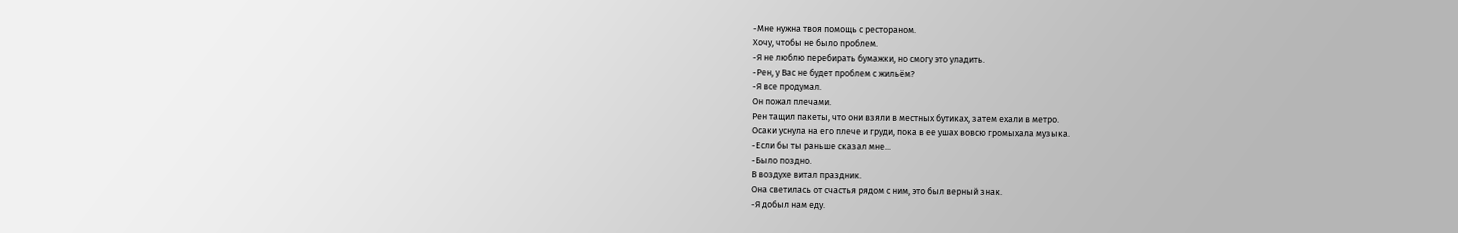-Мне нужна твоя помощь с рестораном.
Хочу, чтобы не было проблем.
-Я не люблю перебирать бумажки, но смогу это уладить.
-Рен, у Вас не будет проблем с жильём?
-Я все продумал.
Он пожал плечами.
Рен тащил пакеты, что они взяли в местных бутиках, затем ехали в метро.
Осаки уснула на его плече и груди, пока в ее ушах вовсю громыхала музыка.
-Если бы ты раньше сказал мне...
-Было поздно.
В воздухе витал праздник.
Она светилась от счастья рядом с ним, это был верный знак.
-Я добыл нам еду.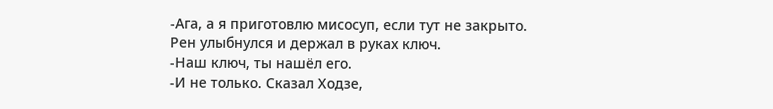-Ага, а я приготовлю мисосуп, если тут не закрыто.
Рен улыбнулся и держал в руках ключ.
-Наш ключ, ты нашёл его.
-И не только. Сказал Ходзе,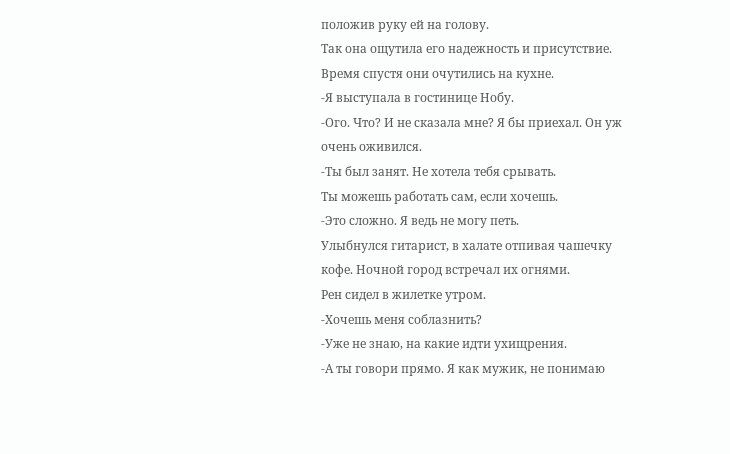положив руку ей на голову.
Так она ощутила его надежность и присутствие.
Время спустя они очутились на кухне.
-Я выступала в гостинице Нобу.
-Ого. Что? И не сказала мне? Я бы приехал. Он уж очень оживился.
-Ты был занят. Не хотела тебя срывать.
Ты можешь работать сам, если хочешь.
-Это сложно. Я ведь не могу петь.
Улыбнулся гитарист, в халате отпивая чашечку кофе. Ночной город встречал их огнями.
Рен сидел в жилетке утром.
-Хочешь меня соблазнить?
-Уже не знаю, на какие идти ухищрения.
-А ты говори прямо. Я как мужик, не понимаю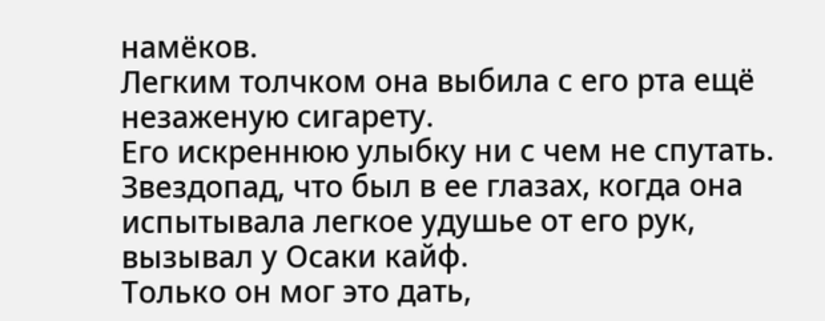намёков.
Легким толчком она выбила с его рта ещё незаженую сигарету.
Его искреннюю улыбку ни с чем не спутать.
Звездопад, что был в ее глазах, когда она испытывала легкое удушье от его рук, вызывал у Осаки кайф.
Только он мог это дать,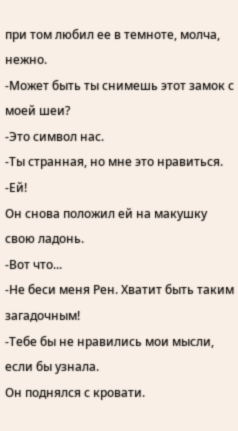при том любил ее в темноте, молча, нежно.
-Может быть ты снимешь этот замок с моей шеи?
-Это символ нас.
-Ты странная, но мне это нравиться.
-Ей!
Он снова положил ей на макушку свою ладонь.
-Вот что...
-Не беси меня Рен. Хватит быть таким загадочным!
-Тебе бы не нравились мои мысли, если бы узнала.
Он поднялся с кровати.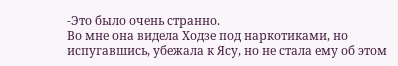-Это было очень странно.
Во мне она видела Ходзе под наркотиками, но испугавшись, убежала к Ясу, но не стала ему об этом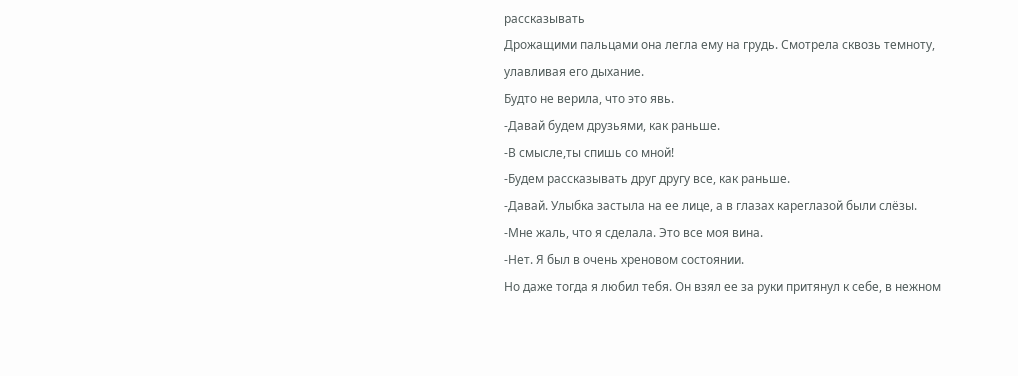рассказывать
Дрожащими пальцами она легла ему на грудь. Смотрела сквозь темноту, улавливая его дыхание.
Будто не верила, что это явь.
-Давай будем друзьями, как раньше.
-В смысле,ты спишь со мной!
-Будем рассказывать друг другу все, как раньше.
-Давай. Улыбка застыла на ее лице, а в глазах кареглазой были слёзы.
-Мне жаль, что я сделала. Это все моя вина.
-Нет. Я был в очень хреновом состоянии.
Но даже тогда я любил тебя. Он взял ее за руки притянул к себе, в нежном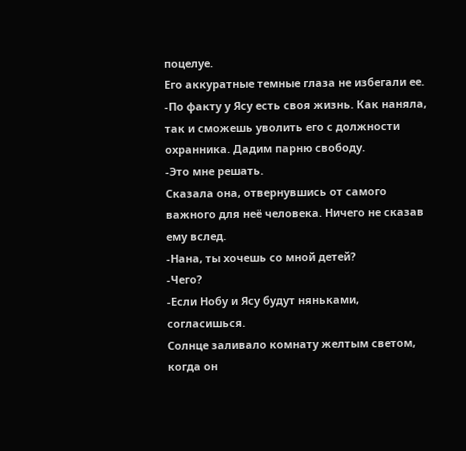поцелуе.
Его аккуратные темные глаза не избегали ее.
-По факту у Ясу есть своя жизнь. Как наняла, так и сможешь уволить его с должности охранника. Дадим парню свободу.
-Это мне решать.
Сказала она, отвернувшись от самого важного для неё человека. Ничего не сказав ему вслед.
-Нана, ты хочешь со мной детей?
-Чего?
-Если Нобу и Ясу будут няньками, согласишься.
Солнце заливало комнату желтым светом, когда он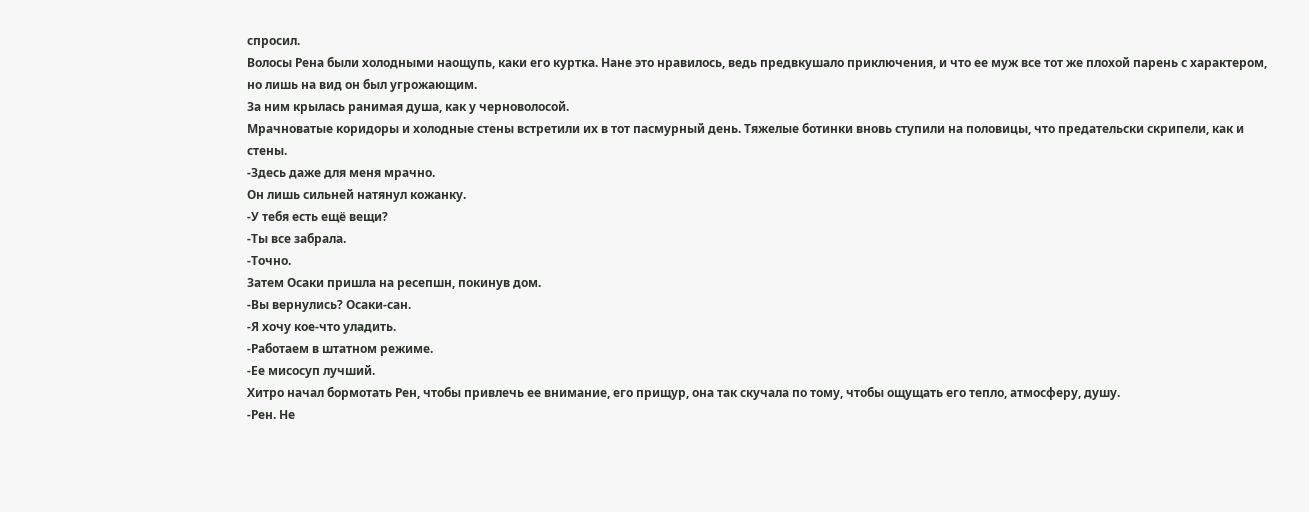спросил.
Волосы Рена были холодными наощупь, каки его куртка. Нане это нравилось, ведь предвкушало приключения, и что ее муж все тот же плохой парень с характером, но лишь на вид он был угрожающим.
За ним крылась ранимая душа, как у черноволосой.
Мрачноватые коридоры и холодные стены встретили их в тот пасмурный день. Тяжелые ботинки вновь ступили на половицы, что предательски скрипели, как и стены.
-Здесь даже для меня мрачно.
Он лишь сильней натянул кожанку.
-У тебя есть ещё вещи?
-Ты все забрала.
-Точно.
Затем Осаки пришла на ресепшн, покинув дом.
-Вы вернулись? Осаки-сан.
-Я хочу кое-что уладить.
-Работаем в штатном режиме.
-Ее мисосуп лучший.
Хитро начал бормотать Рен, чтобы привлечь ее внимание, его прищур, она так скучала по тому, чтобы ощущать его тепло, атмосферу, душу.
-Рен. Не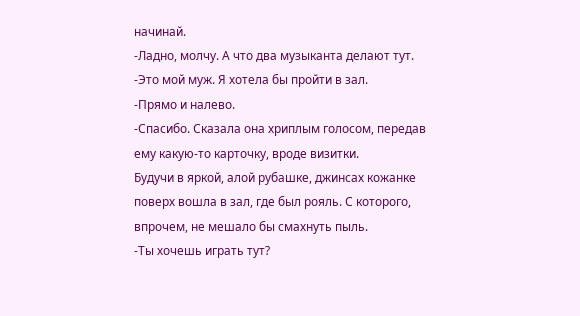начинай.
-Ладно, молчу. А что два музыканта делают тут.
-Это мой муж. Я хотела бы пройти в зал.
-Прямо и налево.
-Спасибо. Сказала она хриплым голосом, передав ему какую-то карточку, вроде визитки.
Будучи в яркой, алой рубашке, джинсах кожанке поверх вошла в зал, где был рояль. С которого, впрочем, не мешало бы смахнуть пыль.
-Ты хочешь играть тут?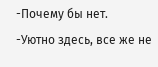-Почему бы нет.
-Уютно здесь, все же не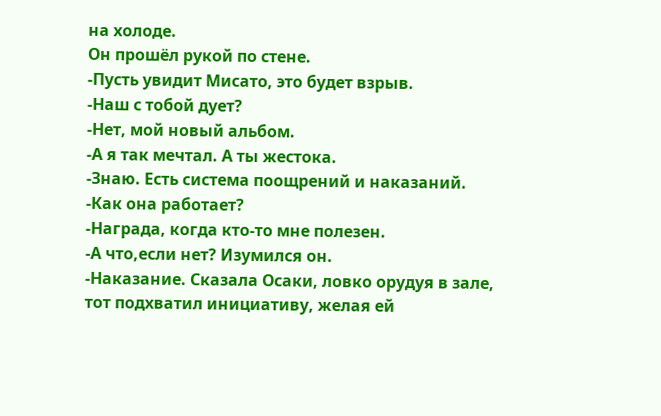на холоде.
Он прошёл рукой по стене.
-Пусть увидит Мисато, это будет взрыв.
-Наш с тобой дует?
-Нет, мой новый альбом.
-А я так мечтал. А ты жестока.
-Знаю. Есть система поощрений и наказаний.
-Как она работает?
-Награда, когда кто-то мне полезен.
-А что,если нет? Изумился он.
-Наказание. Сказала Осаки, ловко орудуя в зале, тот подхватил инициативу, желая ей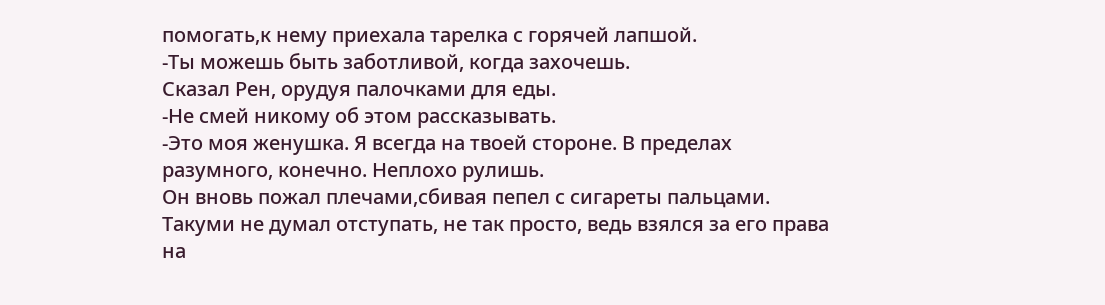помогать,к нему приехала тарелка с горячей лапшой.
-Ты можешь быть заботливой, когда захочешь.
Сказал Рен, орудуя палочками для еды.
-Не смей никому об этом рассказывать.
-Это моя женушка. Я всегда на твоей стороне. В пределах разумного, конечно. Неплохо рулишь.
Он вновь пожал плечами,сбивая пепел с сигареты пальцами.
Такуми не думал отступать, не так просто, ведь взялся за его права на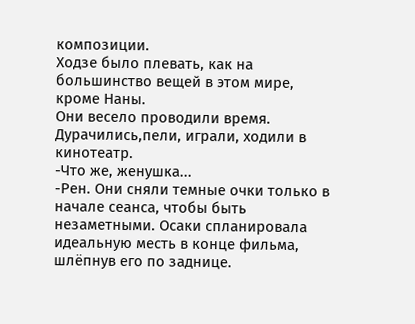композиции.
Ходзе было плевать, как на большинство вещей в этом мире, кроме Наны.
Они весело проводили время. Дурачились,пели, играли, ходили в кинотеатр.
-Что же, женушка...
-Рен. Они сняли темные очки только в начале сеанса, чтобы быть незаметными. Осаки спланировала идеальную месть в конце фильма, шлёпнув его по заднице.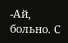-Ай, больно. С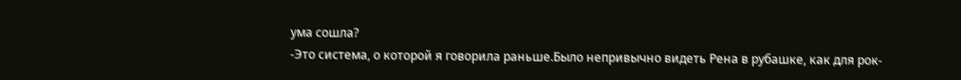ума сошла?
-Это система, о которой я говорила раньше.Было непривычно видеть Рена в рубашке, как для рок-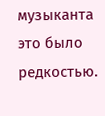музыканта это было редкостью.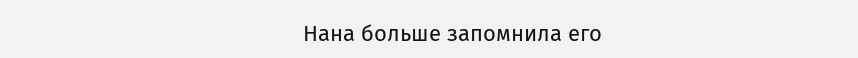Нана больше запомнила его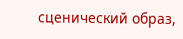сценический образ,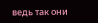ведь так они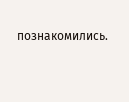познакомились.